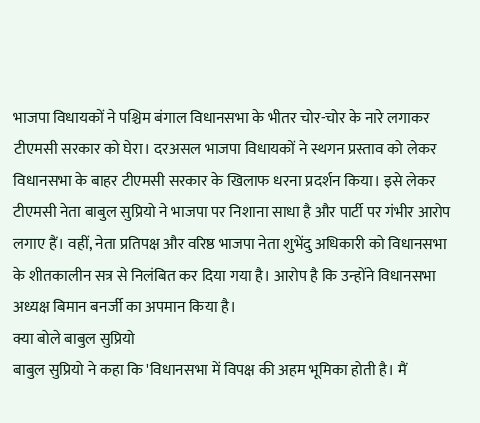भाजपा विधायकों ने पश्चिम बंगाल विधानसभा के भीतर चोर-चोर के नारे लगाकर टीएमसी सरकार को घेरा। दरअसल भाजपा विधायकों ने स्थगन प्रस्ताव को लेकर विधानसभा के बाहर टीएमसी सरकार के खिलाफ धरना प्रदर्शन किया। इसे लेकर टीएमसी नेता बाबुल सुप्रियो ने भाजपा पर निशाना साधा है और पार्टी पर गंभीर आरोप लगाए हैं। वहीं, नेता प्रतिपक्ष और वरिष्ठ भाजपा नेता शुभेंदु अधिकारी को विधानसभा के शीतकालीन सत्र से निलंबित कर दिया गया है। आरोप है कि उन्होंने विधानसभा अध्यक्ष बिमान बनर्जी का अपमान किया है।
क्या बोले बाबुल सुप्रियो
बाबुल सुप्रियो ने कहा कि 'विधानसभा में विपक्ष की अहम भूमिका होती है। मैं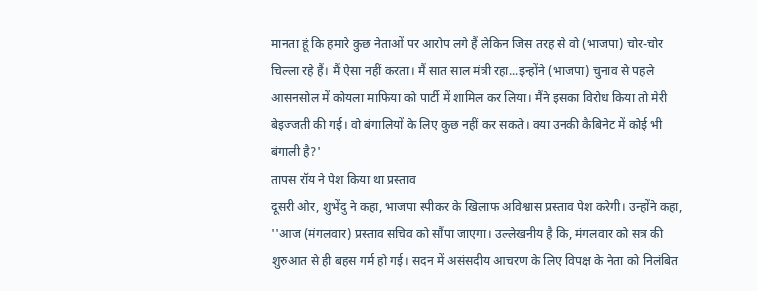मानता हूं कि हमारे कुछ नेताओं पर आरोप लगे हैं लेकिन जिस तरह से वो (भाजपा) चोर-चोर चिल्ला रहे हैं। मैं ऐसा नहीं करता। मैं सात साल मंत्री रहा...इन्होंने (भाजपा) चुनाव से पहले आसनसोल में कोयला माफिया को पार्टी में शामिल कर लिया। मैंने इसका विरोध किया तो मेरी बेइज्जती की गई। वो बंगालियों के लिए कुछ नहीं कर सकते। क्या उनकी कैबिनेट में कोई भी बंगाली है?'
तापस रॉय ने पेश किया था प्रस्ताव
दूसरी ओर, शुभेंदु ने कहा, भाजपा स्पीकर के खिलाफ अविश्वास प्रस्ताव पेश करेगी। उन्होंने कहा, ''आज (मंगलवार) प्रस्ताव सचिव को सौंपा जाएगा। उल्लेखनीय है कि, मंगलवार को सत्र की शुरुआत से ही बहस गर्म हो गई। सदन में असंसदीय आचरण के लिए विपक्ष के नेता को निलंबित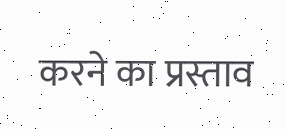करने का प्रस्ताव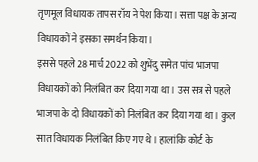तृणमूल विधायक तापस रॉय ने पेश किया। सत्ता पक्ष के अन्य विधायकों ने इसका समर्थन किया।
इससे पहले 28 मार्च 2022 को शुभेंदु समेत पांच भाजपा विधायकों को निलंबित कर दिया गया था। उस सत्र से पहले भाजपा के दो विधायकों को निलंबित कर दिया गया था। कुल सात विधायक निलंबित किए गए थे। हालांकि कोर्ट के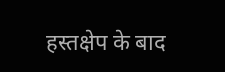हस्तक्षेप के बाद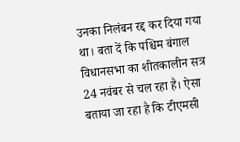उनका निलंबन रद्द कर दिया गया था। बता दें कि पश्चिम बंगाल विधानसभा का शीतकालीन सत्र 24 नवंबर से चल रहा है। ऐसा बताया जा रहा है कि टीएमसी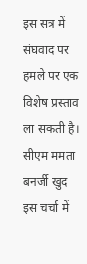इस सत्र में संघवाद पर हमले पर एक विशेष प्रस्ताव ला सकती है। सीएम ममता बनर्जी खुद इस चर्चा में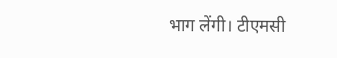भाग लेंगी। टीएमसी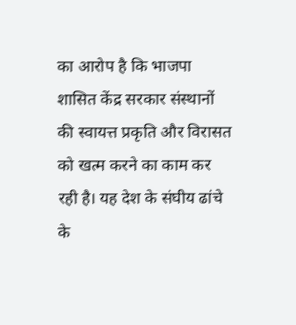का आरोप है कि भाजपा शासित केंद्र सरकार संस्थानों की स्वायत्त प्रकृति और विरासत को खत्म करने का काम कर रही है। यह देश के संघीय ढांचे के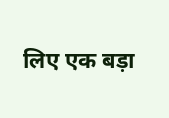लिए एक बड़ा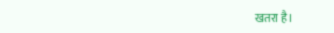खतरा है।